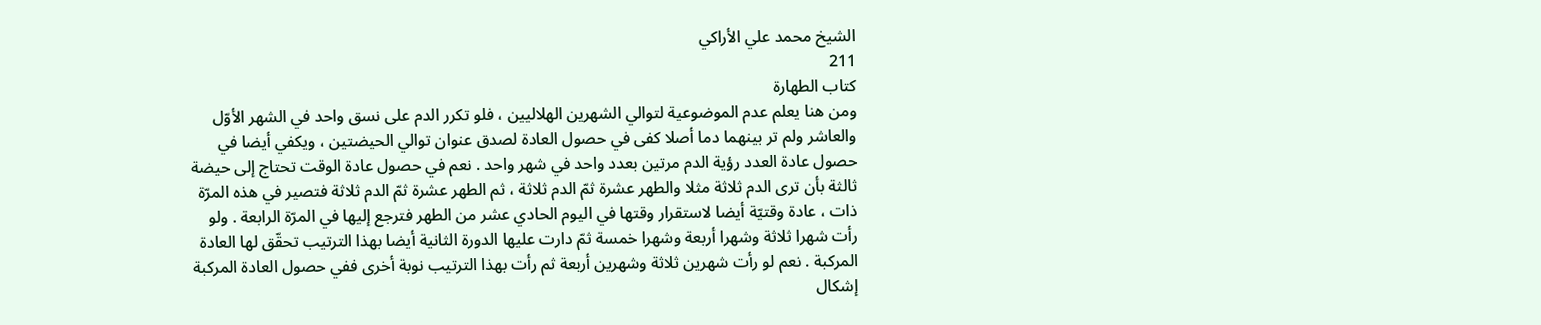الشيخ محمد علي الأراكي
211
كتاب الطهارة
ومن هنا يعلم عدم الموضوعية لتوالي الشهرين الهلاليين ، فلو تكرر الدم على نسق واحد في الشهر الأوّل والعاشر ولم تر بينهما دما أصلا كفى في حصول العادة لصدق عنوان توالي الحيضتين ، ويكفي أيضا في حصول عادة العدد رؤية الدم مرتين بعدد واحد في شهر واحد . نعم في حصول عادة الوقت تحتاج إلى حيضة ثالثة بأن ترى الدم ثلاثة مثلا والطهر عشرة ثمّ الدم ثلاثة ، ثم الطهر عشرة ثمّ الدم ثلاثة فتصير في هذه المرّة ذات ، عادة وقتيّة أيضا لاستقرار وقتها في اليوم الحادي عشر من الطهر فترجع إليها في المرّة الرابعة . ولو رأت شهرا ثلاثة وشهرا أربعة وشهرا خمسة ثمّ دارت عليها الدورة الثانية أيضا بهذا الترتيب تحقّق لها العادة المركبة . نعم لو رأت شهرين ثلاثة وشهرين أربعة ثم رأت بهذا الترتيب نوبة أخرى ففي حصول العادة المركبة إشكال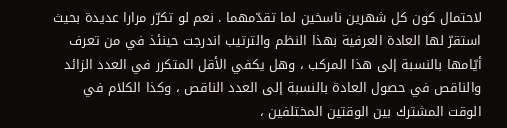لاحتمال كون كل شهرين ناسخين لما تقدّمهما . نعم لو تكرّر مرارا عديدة بحيث استقرّ لها العادة العرفية بهذا النظم والترتيب اندرجت حينئذ في من تعرف أيّامها بالنسبة إلى هذا المركب ، وهل يكفي الأقل المتكرر في العدد الزائد والناقص في حصول العادة بالنسبة إلى العدد الناقص ، وكذا الكلام في الوقت المشترك بين الوقتين المختلفين ،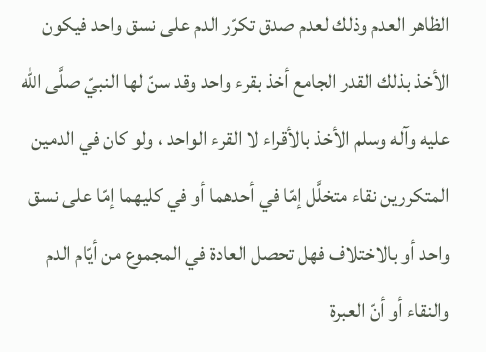الظاهر العدم وذلك لعدم صدق تكرّر الدم على نسق واحد فيكون الأخذ بذلك القدر الجامع أخذ بقرء واحد وقد سنّ لها النبيّ صلَّى الله عليه وآله وسلم الأخذ بالأقراء لا القرء الواحد ، ولو كان في الدمين المتكررين نقاء متخلَّل إمّا في أحدهما أو في كليهما إمّا على نسق واحد أو بالاختلاف فهل تحصل العادة في المجموع من أيّام الدم والنقاء أو أنّ العبرة